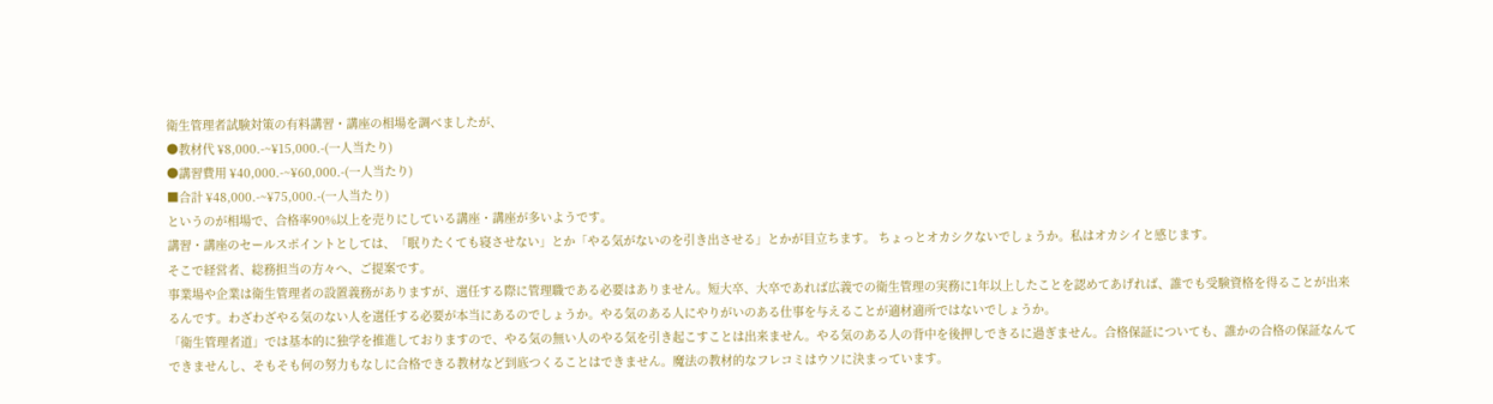衛生管理者試験対策の有料講習・講座の相場を調べましたが、
●教材代 ¥8,000.-~¥15,000.-(一人当たり)
●講習費用 ¥40,000.-~¥60,000.-(一人当たり)
■合計 ¥48,000.-~¥75,000.-(一人当たり)
というのが相場で、合格率90%以上を売りにしている講座・講座が多いようです。
講習・講座のセールスポイントとしては、「眠りたくても寝させない」とか「やる気がないのを引き出させる」とかが目立ちます。 ちょっとオカシクないでしょうか。私はオカシイと感じます。
そこで経営者、総務担当の方々へ、ご提案です。
事業場や企業は衛生管理者の設置義務がありますが、選任する際に管理職である必要はありません。短大卒、大卒であれば広義での衛生管理の実務に1年以上したことを認めてあげれば、誰でも受験資格を得ることが出来るんです。わざわざやる気のない人を選任する必要が本当にあるのでしょうか。やる気のある人にやりがいのある仕事を与えることが適材適所ではないでしょうか。
「衛生管理者道」では基本的に独学を推進しておりますので、やる気の無い人のやる気を引き起こすことは出来ません。やる気のある人の背中を後押しできるに過ぎません。合格保証についても、誰かの合格の保証なんてできませんし、そもそも何の努力もなしに合格できる教材など到底つくることはできません。魔法の教材的なフレコミはウソに決まっています。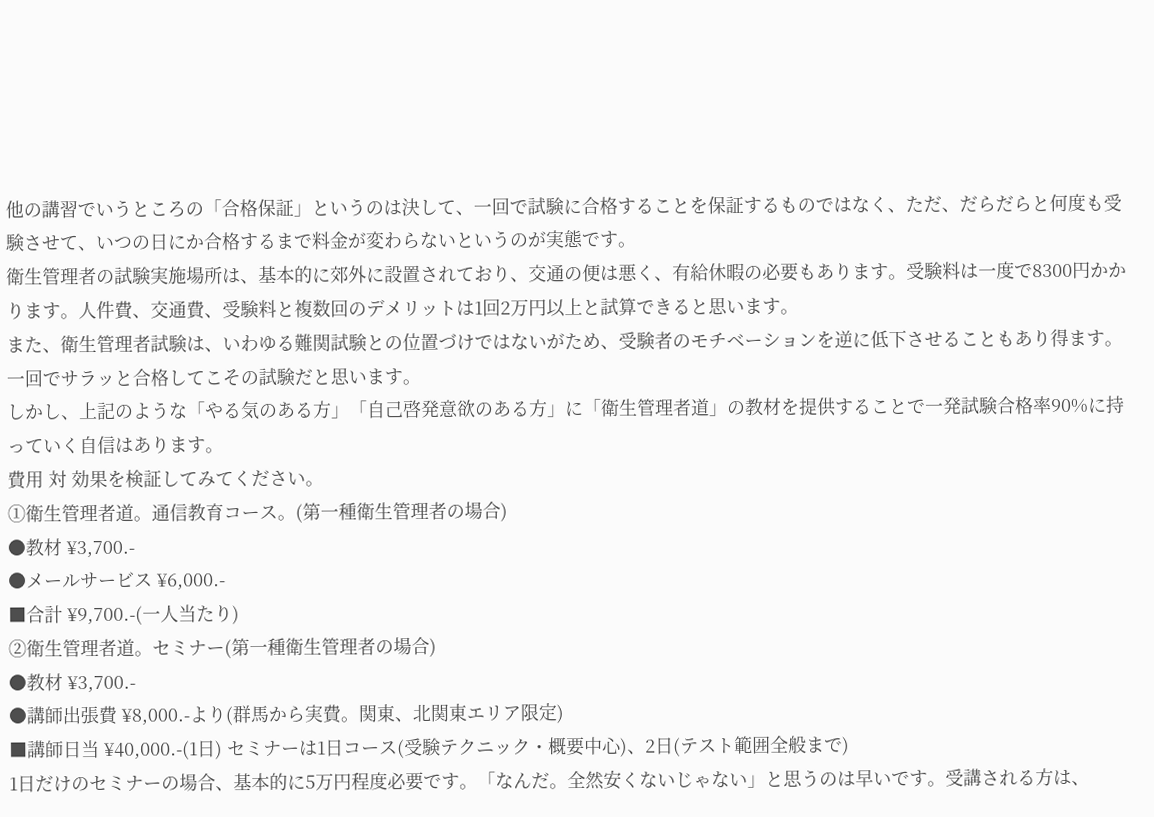他の講習でいうところの「合格保証」というのは決して、一回で試験に合格することを保証するものではなく、ただ、だらだらと何度も受験させて、いつの日にか合格するまで料金が変わらないというのが実態です。
衛生管理者の試験実施場所は、基本的に郊外に設置されており、交通の便は悪く、有給休暇の必要もあります。受験料は一度で8300円かかります。人件費、交通費、受験料と複数回のデメリットは1回2万円以上と試算できると思います。
また、衛生管理者試験は、いわゆる難関試験との位置づけではないがため、受験者のモチベーションを逆に低下させることもあり得ます。
一回でサラッと合格してこその試験だと思います。
しかし、上記のような「やる気のある方」「自己啓発意欲のある方」に「衛生管理者道」の教材を提供することで一発試験合格率90%に持っていく自信はあります。
費用 対 効果を検証してみてください。
①衛生管理者道。通信教育コース。(第一種衛生管理者の場合)
●教材 ¥3,700.-
●メールサービス ¥6,000.-
■合計 ¥9,700.-(一人当たり)
②衛生管理者道。セミナー(第一種衛生管理者の場合)
●教材 ¥3,700.-
●講師出張費 ¥8,000.-より(群馬から実費。関東、北関東エリア限定)
■講師日当 ¥40,000.-(1日) セミナーは1日コース(受験テクニック・概要中心)、2日(テスト範囲全般まで)
1日だけのセミナーの場合、基本的に5万円程度必要です。「なんだ。全然安くないじゃない」と思うのは早いです。受講される方は、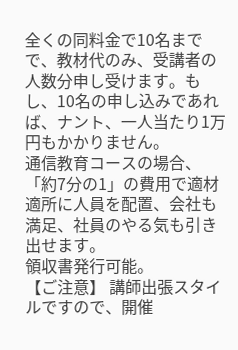全くの同料金で10名までで、教材代のみ、受講者の人数分申し受けます。もし、10名の申し込みであれば、ナント、一人当たり1万円もかかりません。
通信教育コースの場合、「約7分の1」の費用で適材適所に人員を配置、会社も満足、社員のやる気も引き出せます。
領収書発行可能。
【ご注意】 講師出張スタイルですので、開催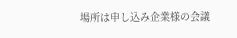場所は申し込み企業様の会議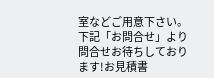室などご用意下さい。
下記「お問合せ」より問合せお待ちしております!お見積書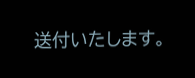送付いたします。